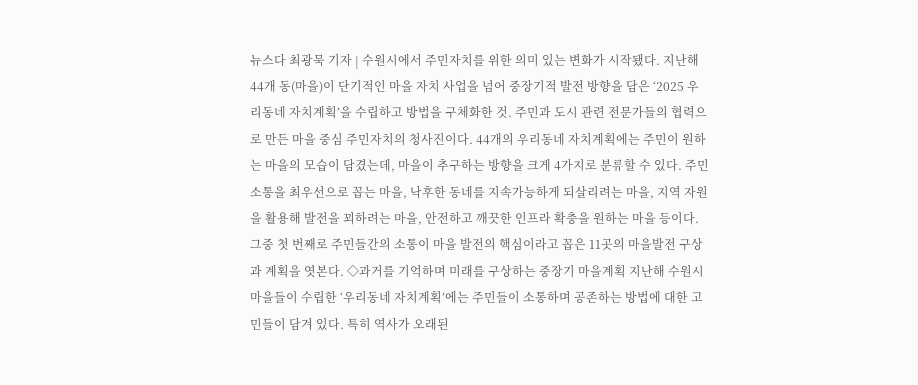뉴스다 최광묵 기자 | 수원시에서 주민자치를 위한 의미 있는 변화가 시작됐다. 지난해 44개 동(마을)이 단기적인 마을 자치 사업을 넘어 중장기적 발전 방향을 담은 ‘2025 우리동네 자치계획’을 수립하고 방법을 구체화한 것. 주민과 도시 관련 전문가들의 협력으로 만든 마을 중심 주민자치의 청사진이다. 44개의 우리동네 자치계획에는 주민이 원하는 마을의 모습이 담겼는데, 마을이 추구하는 방향을 크게 4가지로 분류할 수 있다. 주민 소통을 최우선으로 꼽는 마을, 낙후한 동네를 지속가능하게 되살리려는 마을, 지역 자원을 활용해 발전을 꾀하려는 마을, 안전하고 깨끗한 인프라 확충을 원하는 마을 등이다. 그중 첫 번째로 주민들간의 소통이 마을 발전의 핵심이라고 꼽은 11곳의 마을발전 구상과 계획을 엿본다. ◇과거를 기억하며 미래를 구상하는 중장기 마을계획 지난해 수원시 마을들이 수립한 ‘우리동네 자치계획’에는 주민들이 소통하며 공존하는 방법에 대한 고민들이 담겨 있다. 특히 역사가 오래된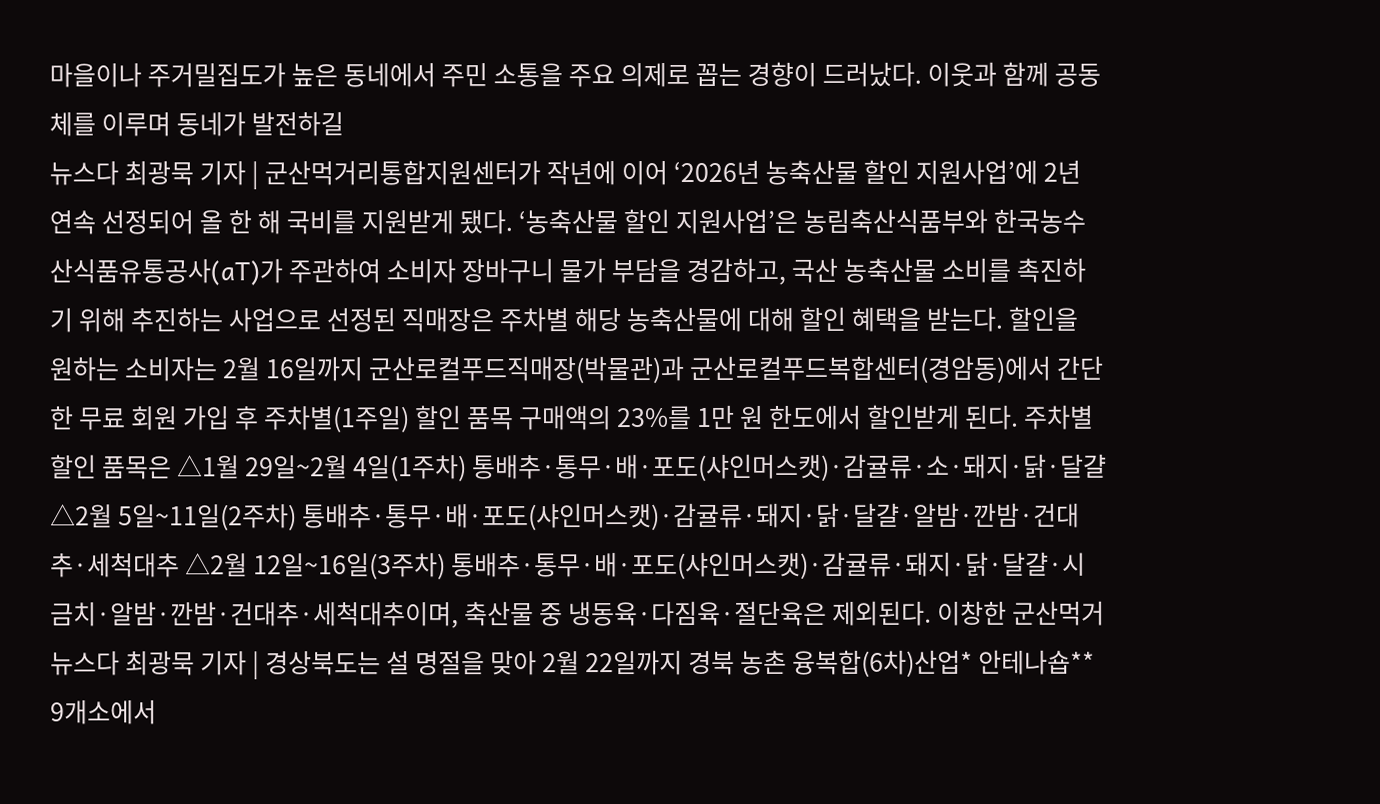마을이나 주거밀집도가 높은 동네에서 주민 소통을 주요 의제로 꼽는 경향이 드러났다. 이웃과 함께 공동체를 이루며 동네가 발전하길
뉴스다 최광묵 기자 | 군산먹거리통합지원센터가 작년에 이어 ‘2026년 농축산물 할인 지원사업’에 2년 연속 선정되어 올 한 해 국비를 지원받게 됐다. ‘농축산물 할인 지원사업’은 농림축산식품부와 한국농수산식품유통공사(aT)가 주관하여 소비자 장바구니 물가 부담을 경감하고, 국산 농축산물 소비를 촉진하기 위해 추진하는 사업으로 선정된 직매장은 주차별 해당 농축산물에 대해 할인 혜택을 받는다. 할인을 원하는 소비자는 2월 16일까지 군산로컬푸드직매장(박물관)과 군산로컬푸드복합센터(경암동)에서 간단한 무료 회원 가입 후 주차별(1주일) 할인 품목 구매액의 23%를 1만 원 한도에서 할인받게 된다. 주차별 할인 품목은 △1월 29일~2월 4일(1주차) 통배추·통무·배·포도(샤인머스캣)·감귤류·소·돼지·닭·달걀 △2월 5일~11일(2주차) 통배추·통무·배·포도(샤인머스캣)·감귤류·돼지·닭·달걀·알밤·깐밤·건대추·세척대추 △2월 12일~16일(3주차) 통배추·통무·배·포도(샤인머스캣)·감귤류·돼지·닭·달걀·시금치·알밤·깐밤·건대추·세척대추이며, 축산물 중 냉동육·다짐육·절단육은 제외된다. 이창한 군산먹거
뉴스다 최광묵 기자 | 경상북도는 설 명절을 맞아 2월 22일까지 경북 농촌 융복합(6차)산업* 안테나숍** 9개소에서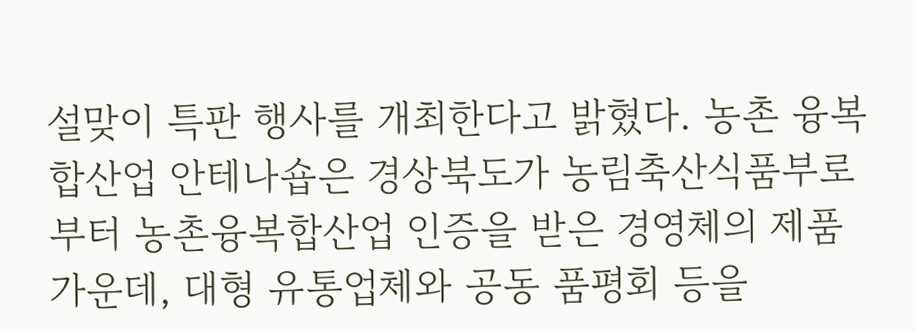설맞이 특판 행사를 개최한다고 밝혔다. 농촌 융복합산업 안테나숍은 경상북도가 농림축산식품부로부터 농촌융복합산업 인증을 받은 경영체의 제품 가운데, 대형 유통업체와 공동 품평회 등을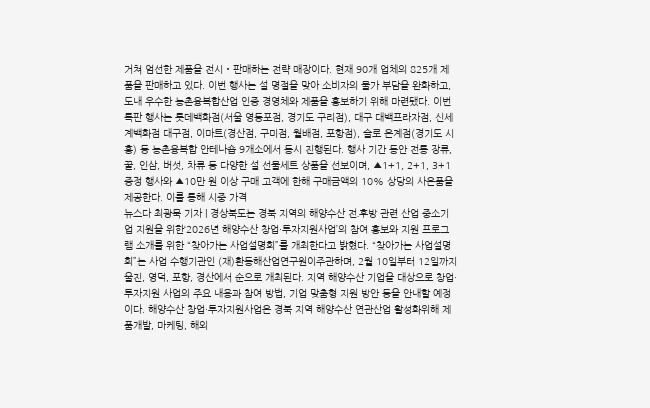거쳐 엄선한 제품을 전시‧판매하는 전략 매장이다. 현재 90개 업체의 825개 제품을 판매하고 있다. 이번 행사는 설 명절을 맞아 소비자의 물가 부담을 완화하고, 도내 우수한 농촌융복합산업 인증 경영체와 제품을 홍보하기 위해 마련됐다. 이번 특판 행사는 롯데백화점(서울 영등포점, 경기도 구리점), 대구 대백프라자점, 신세계백화점 대구점, 이마트(경산점, 구미점, 월배점, 포항점), 슬로 은계점(경기도 시흥) 등 농촌융복합 안테나숍 9개소에서 동시 진행된다. 행사 기간 동안 전통 장류, 꿀, 인삼, 버섯, 차류 등 다양한 설 선물세트 상품을 선보이며, ▲1+1, 2+1, 3+1 증정 행사와 ▲10만 원 이상 구매 고객에 한해 구매금액의 10% 상당의 사은품을 제공한다. 이를 통해 시중 가격
뉴스다 최광묵 기자 | 경상북도는 경북 지역의 해양수산 전․후방 관련 산업 중소기업 지원을 위한‘2026년 해양수산 창업·투자지원사업’의 참여 홍보와 지원 프로그램 소개를 위한 “찾아가는 사업설명회”를 개최한다고 밝혔다. “찾아가는 사업설명회”는 사업 수행기관인 (재)환동해산업연구원이주관하며, 2월 10일부터 12일까지 울진, 영덕, 포항, 경산에서 순으로 개최된다. 지역 해양수산 기업을 대상으로 창업·투자지원 사업의 주요 내용과 참여 방법, 기업 맞춤형 지원 방안 등을 안내할 예정이다. 해양수산 창업·투자지원사업은 경북 지역 해양수산 연관산업 활성화위해 제품개발, 마케팅, 해외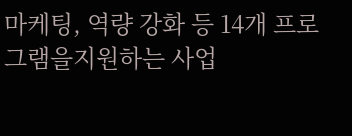마케팅, 역량 강화 등 14개 프로그램을지원하는 사업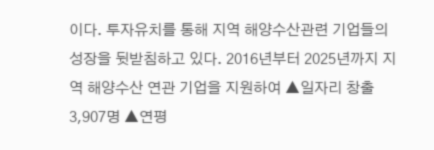이다. 투자유치를 통해 지역 해양수산관련 기업들의 성장을 뒷받침하고 있다. 2016년부터 2025년까지 지역 해양수산 연관 기업을 지원하여 ▲일자리 창출 3,907명 ▲연평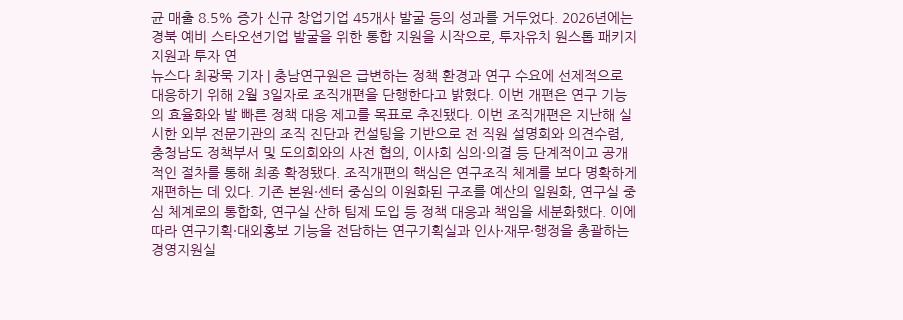균 매출 8.5% 증가 신규 창업기업 45개사 발굴 등의 성과를 거두었다. 2026년에는 경북 예비 스타오션기업 발굴을 위한 통합 지원을 시작으로, 투자유치 원스톱 패키지 지원과 투자 연
뉴스다 최광묵 기자 | 충남연구원은 급변하는 정책 환경과 연구 수요에 선제적으로 대응하기 위해 2월 3일자로 조직개편을 단행한다고 밝혔다. 이번 개편은 연구 기능의 효율화와 발 빠른 정책 대응 제고를 목표로 추진됐다. 이번 조직개편은 지난해 실시한 외부 전문기관의 조직 진단과 컨설팅을 기반으로 전 직원 설명회와 의견수렴, 충청남도 정책부서 및 도의회와의 사전 협의, 이사회 심의·의결 등 단계적이고 공개적인 절차를 통해 최종 확정됐다. 조직개편의 핵심은 연구조직 체계를 보다 명확하게 재편하는 데 있다. 기존 본원·센터 중심의 이원화된 구조를 예산의 일원화, 연구실 중심 체계로의 통합화, 연구실 산하 팀제 도입 등 정책 대응과 책임을 세분화했다. 이에 따라 연구기획·대외홍보 기능을 전담하는 연구기획실과 인사·재무·행정을 총괄하는 경영지원실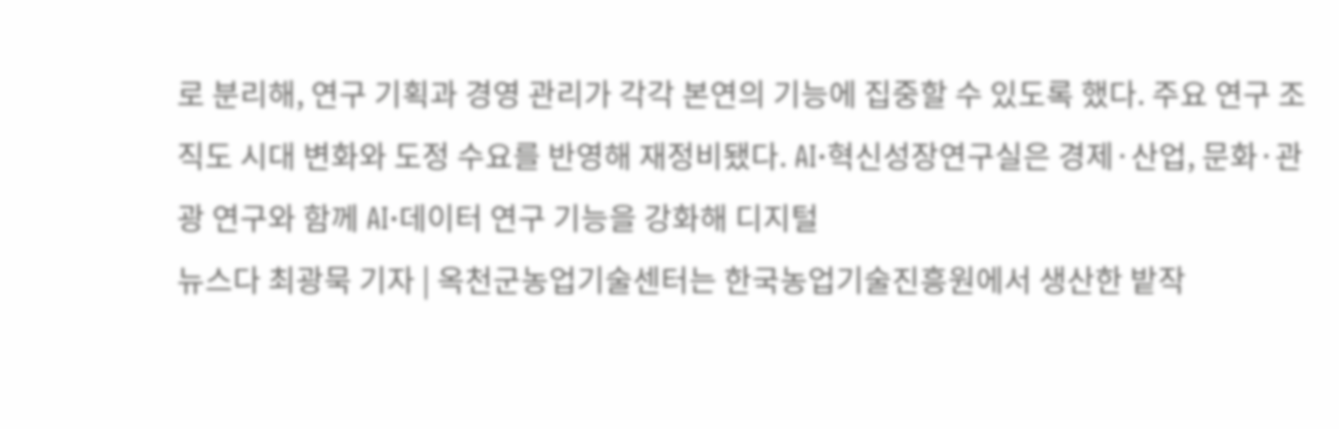로 분리해, 연구 기획과 경영 관리가 각각 본연의 기능에 집중할 수 있도록 했다. 주요 연구 조직도 시대 변화와 도정 수요를 반영해 재정비됐다. AI·혁신성장연구실은 경제·산업, 문화·관광 연구와 함께 AI·데이터 연구 기능을 강화해 디지털
뉴스다 최광묵 기자 | 옥천군농업기술센터는 한국농업기술진흥원에서 생산한 밭작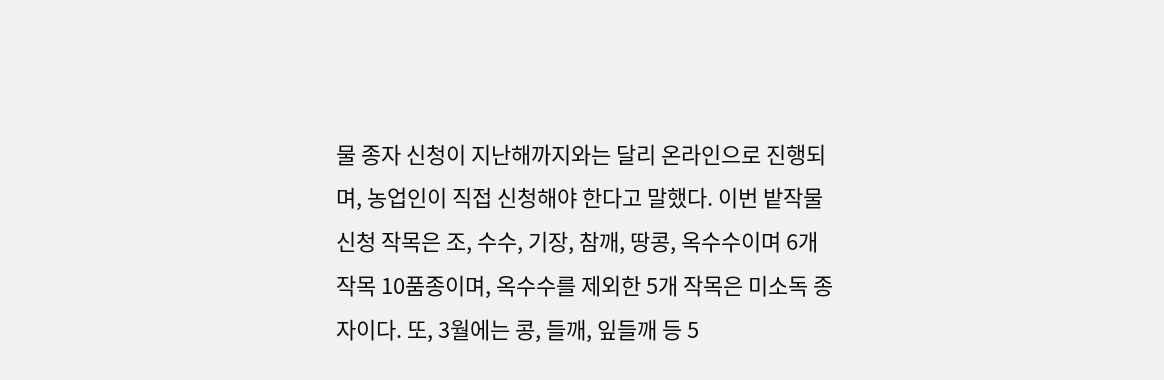물 종자 신청이 지난해까지와는 달리 온라인으로 진행되며, 농업인이 직접 신청해야 한다고 말했다. 이번 밭작물 신청 작목은 조, 수수, 기장, 참깨, 땅콩, 옥수수이며 6개 작목 10품종이며, 옥수수를 제외한 5개 작목은 미소독 종자이다. 또, 3월에는 콩, 들깨, 잎들깨 등 5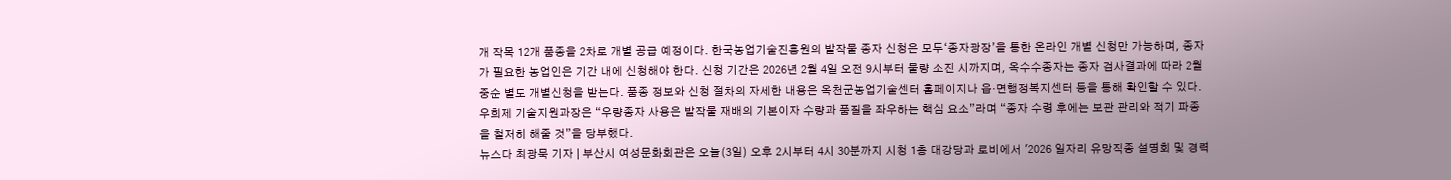개 작목 12개 품종을 2차로 개별 공급 예정이다. 한국농업기술진흥원의 밭작물 종자 신청은 모두‘종자광장’을 통한 온라인 개별 신청만 가능하며, 종자가 필요한 농업인은 기간 내에 신청해야 한다. 신청 기간은 2026년 2월 4일 오전 9시부터 물량 소진 시까지며, 옥수수종자는 종자 검사결과에 따라 2월 중순 별도 개별신청을 받는다. 품종 정보와 신청 절차의 자세한 내용은 옥천군농업기술센터 홈페이지나 읍·면행정복지센터 등을 통해 확인할 수 있다. 우희제 기술지원과장은 “우량종자 사용은 밭작물 재배의 기본이자 수량과 품질을 좌우하는 핵심 요소”라며 “종자 수령 후에는 보관 관리와 적기 파종을 철저히 해줄 것”을 당부했다.
뉴스다 최광묵 기자 | 부산시 여성문화회관은 오늘(3일) 오후 2시부터 4시 30분까지 시청 1층 대강당과 로비에서 '2026 일자리 유망직종 설명회 및 경력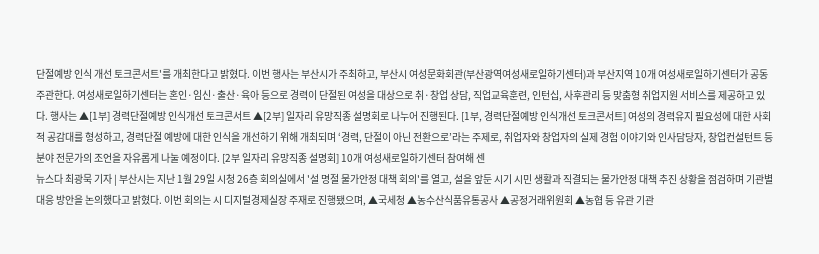단절예방 인식 개선 토크콘서트'를 개최한다고 밝혔다. 이번 행사는 부산시가 주최하고, 부산시 여성문화회관(부산광역여성새로일하기센터)과 부산지역 10개 여성새로일하기센터가 공동 주관한다. 여성새로일하기센터는 혼인·임신·출산·육아 등으로 경력이 단절된 여성을 대상으로 취·창업 상담, 직업교육훈련, 인턴십, 사후관리 등 맞춤형 취업지원 서비스를 제공하고 있다. 행사는 ▲[1부] 경력단절예방 인식개선 토크콘서트 ▲[2부] 일자리 유망직종 설명회로 나누어 진행된다. [1부, 경력단절예방 인식개선 토크콘서트] 여성의 경력유지 필요성에 대한 사회적 공감대를 형성하고, 경력단절 예방에 대한 인식을 개선하기 위해 개최되며 ‘경력, 단절이 아닌 전환으로’라는 주제로, 취업자와 창업자의 실제 경험 이야기와 인사담당자, 창업컨설턴트 등 분야 전문가의 조언을 자유롭게 나눌 예정이다. [2부 일자리 유망직종 설명회] 10개 여성새로일하기센터 참여해 센
뉴스다 최광묵 기자 | 부산시는 지난 1월 29일 시청 26층 회의실에서 '설 명절 물가안정 대책 회의'를 열고, 설을 앞둔 시기 시민 생활과 직결되는 물가안정 대책 추진 상황을 점검하며 기관별 대응 방안을 논의했다고 밝혔다. 이번 회의는 시 디지털경제실장 주재로 진행됐으며, ▲국세청 ▲농수산식품유통공사 ▲공정거래위원회 ▲농협 등 유관 기관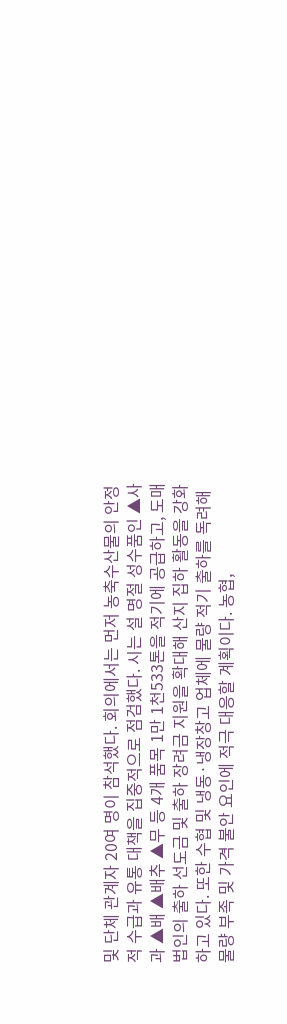및 단체 관계자 20여 명이 참석했다. 회의에서는 먼저 농축수산물의 안정적 수급과 유통 대책을 집중적으로 점검했다. 시는 설 명절 성수품인 ▲사과 ▲배 ▲배추 ▲무 등 4개 품목 1만 1천533톤을 적기에 공급하고, 도매법인의 출하 선도금 및 출하 장려금 지원을 확대해 산지 집하 활동을 강화하고 있다. 또한 수협 및 냉동·냉장창고 업체에 물량 적기 출하를 독려해 물량 부족 및 가격 불안 요인에 적극 대응할 계획이다. 농협,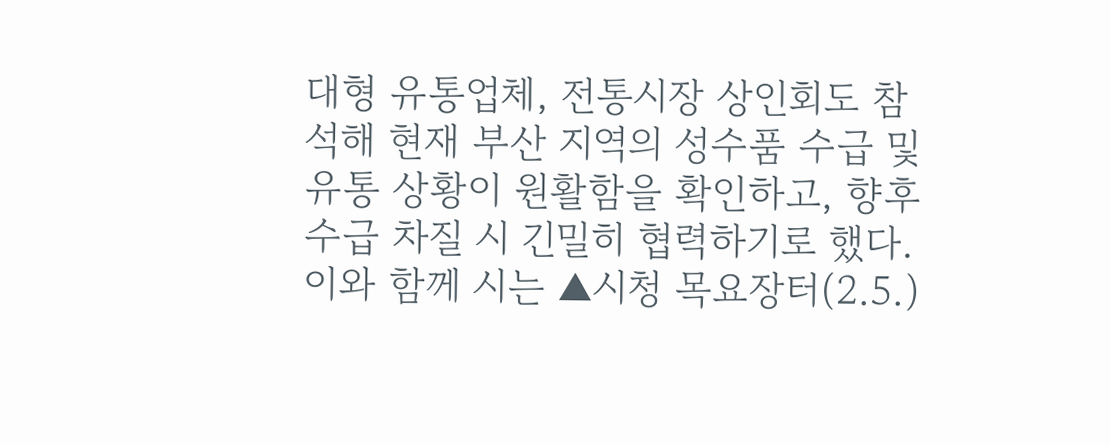대형 유통업체, 전통시장 상인회도 참석해 현재 부산 지역의 성수품 수급 및 유통 상황이 원활함을 확인하고, 향후 수급 차질 시 긴밀히 협력하기로 했다. 이와 함께 시는 ▲시청 목요장터(2.5.)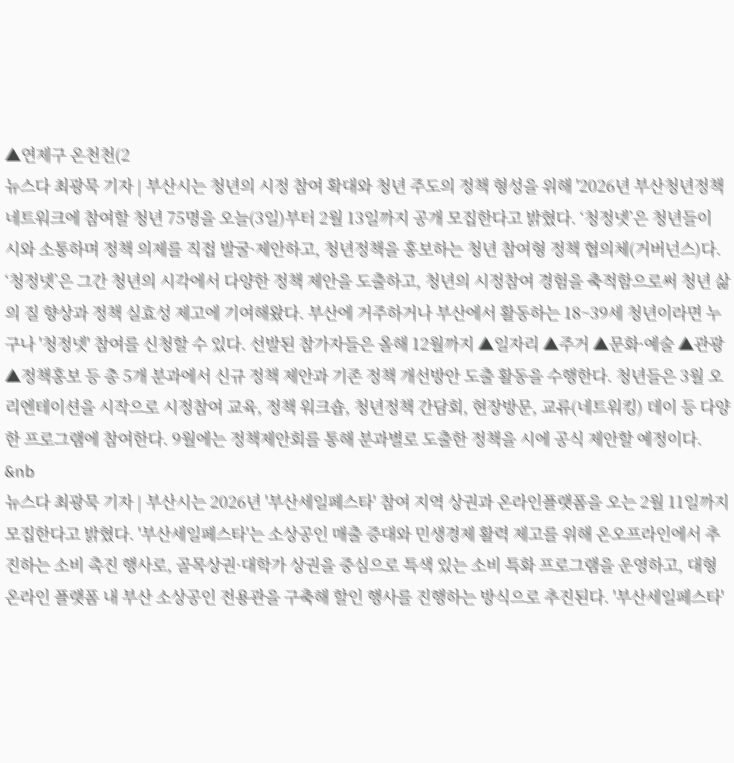▲연제구 온천천(2
뉴스다 최광묵 기자 | 부산시는 청년의 시정 참여 확대와 청년 주도의 정책 형성을 위해 '2026년 부산청년정책네트워크에 참여할 청년 75명을 오늘(3일)부터 2월 13일까지 공개 모집한다고 밝혔다. ‘청정넷’은 청년들이 시와 소통하며 정책 의제를 직접 발굴·제안하고, 청년정책을 홍보하는 청년 참여형 정책 협의체(거버넌스)다. ‘청정넷’은 그간 청년의 시각에서 다양한 정책 제안을 도출하고, 청년의 시정참여 경험을 축적함으로써 청년 삶의 질 향상과 정책 실효성 제고에 기여해왔다. 부산에 거주하거나 부산에서 활동하는 18~39세 청년이라면 누구나 '청정넷' 참여를 신청할 수 있다. 선발된 참가자들은 올해 12월까지 ▲일자리 ▲주거 ▲문화·예술 ▲관광 ▲정책홍보 등 총 5개 분과에서 신규 정책 제안과 기존 정책 개선방안 도출 활동을 수행한다. 청년들은 3월 오리엔테이션을 시작으로 시정참여 교육, 정책 워크숍, 청년정책 간담회, 현장방문, 교류(네트워킹) 데이 등 다양한 프로그램에 참여한다. 9월에는 정책제안회를 통해 분과별로 도출한 정책을 시에 공식 제안할 예정이다. &nb
뉴스다 최광묵 기자 | 부산시는 2026년 '부산세일페스타' 참여 지역 상권과 온라인플랫폼을 오는 2월 11일까지 모집한다고 밝혔다. '부산세일페스타'는 소상공인 매출 증대와 민생경제 활력 제고를 위해 온오프라인에서 추진하는 소비 촉진 행사로, 골목상권·대학가 상권을 중심으로 특색 있는 소비 특화 프로그램을 운영하고, 대형 온라인 플랫폼 내 부산 소상공인 전용관을 구축해 할인 행사를 진행하는 방식으로 추진된다. '부산세일페스타'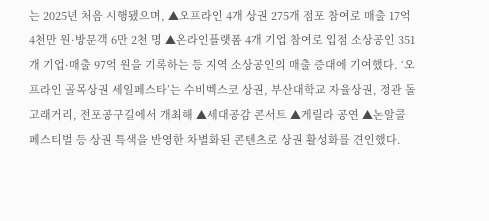는 2025년 처음 시행됐으며, ▲오프라인 4개 상권 275개 점포 참여로 매출 17억 4천만 원·방문객 6만 2천 명 ▲온라인플랫폼 4개 기업 참여로 입점 소상공인 351개 기업·매출 97억 원을 기록하는 등 지역 소상공인의 매출 증대에 기여했다. ‘오프라인 골목상권 세일페스타’는 수비벡스코 상권, 부산대학교 자율상권, 정관 돌고래거리, 전포공구길에서 개최해 ▲세대공감 콘서트 ▲게릴라 공연 ▲논알콜 페스티벌 등 상권 특색을 반영한 차별화된 콘텐츠로 상권 활성화를 견인했다.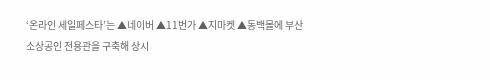‘온라인 세일페스타’는 ▲네이버 ▲11번가 ▲지마켓 ▲동백몰에 부산 소상공인 전용관을 구축해 상시